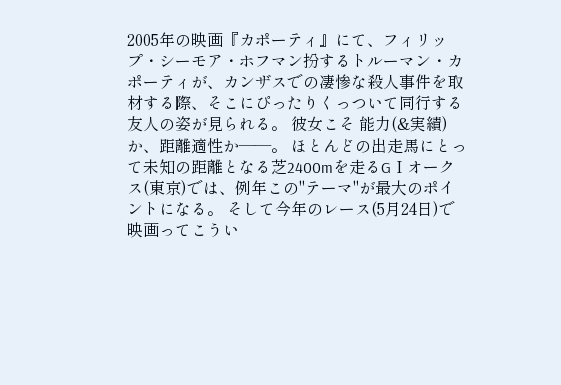2005年の映画『カポーティ』にて、フィリップ・シーモア・ホフマン扮するトルーマン・カポーティが、カンザスでの凄惨な殺人事件を取材する際、そこにぴったりくっついて同行する友人の姿が見られる。 彼女こそ 能力(&実績)か、距離適性か――。 ほとんどの出走馬にとって未知の距離となる芝2400mを走るGⅠオークス(東京)では、例年この"テーマ"が最大のポイントになる。 そして今年のレース(5月24日)で 映画ってこうい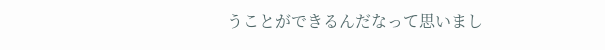うことができるんだなって思いまし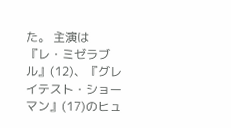た。 主演は『レ・ミゼラブル』(12)、『グレイテスト・ショーマン』(17)のヒュ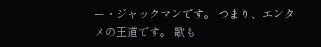ー・ジャックマンです。 つまり、エンタメの王道です。 歌も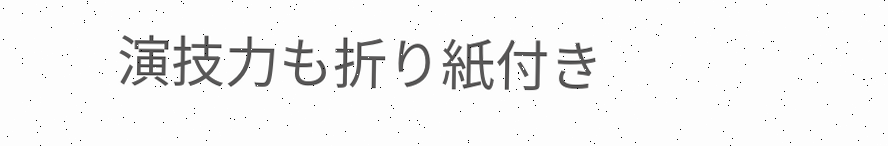演技力も折り紙付き